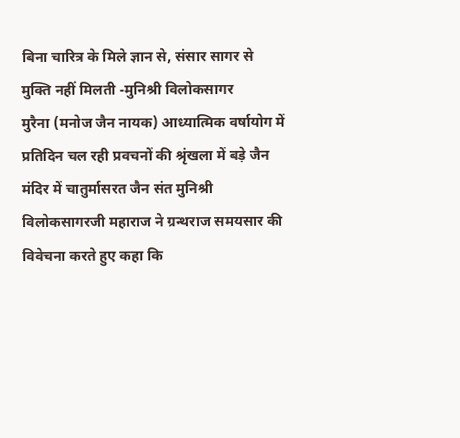बिना चारित्र के मिले ज्ञान से, संसार सागर से मुक्ति नहीं मिलती -मुनिश्री विलोकसागर
मुरैना (मनोज जैन नायक) आध्यात्मिक वर्षायोग में प्रतिदिन चल रही प्रवचनों की श्रृंखला में बड़े जैन मंदिर में चातुर्मासरत जैन संत मुनिश्री विलोकसागरजी महाराज ने ग्रन्थराज समयसार की विवेचना करते हुए कहा कि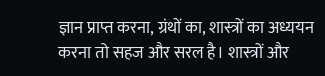ज्ञान प्राप्त करना, ग्रंथों का, शास्त्रों का अध्ययन करना तो सहज और सरल है। शास्त्रों और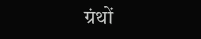ग्रंथों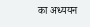का अध्ययन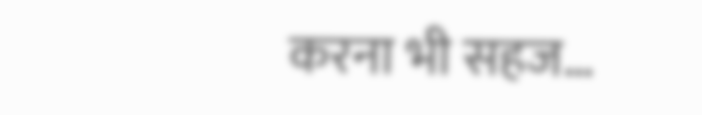करना भी सहज…